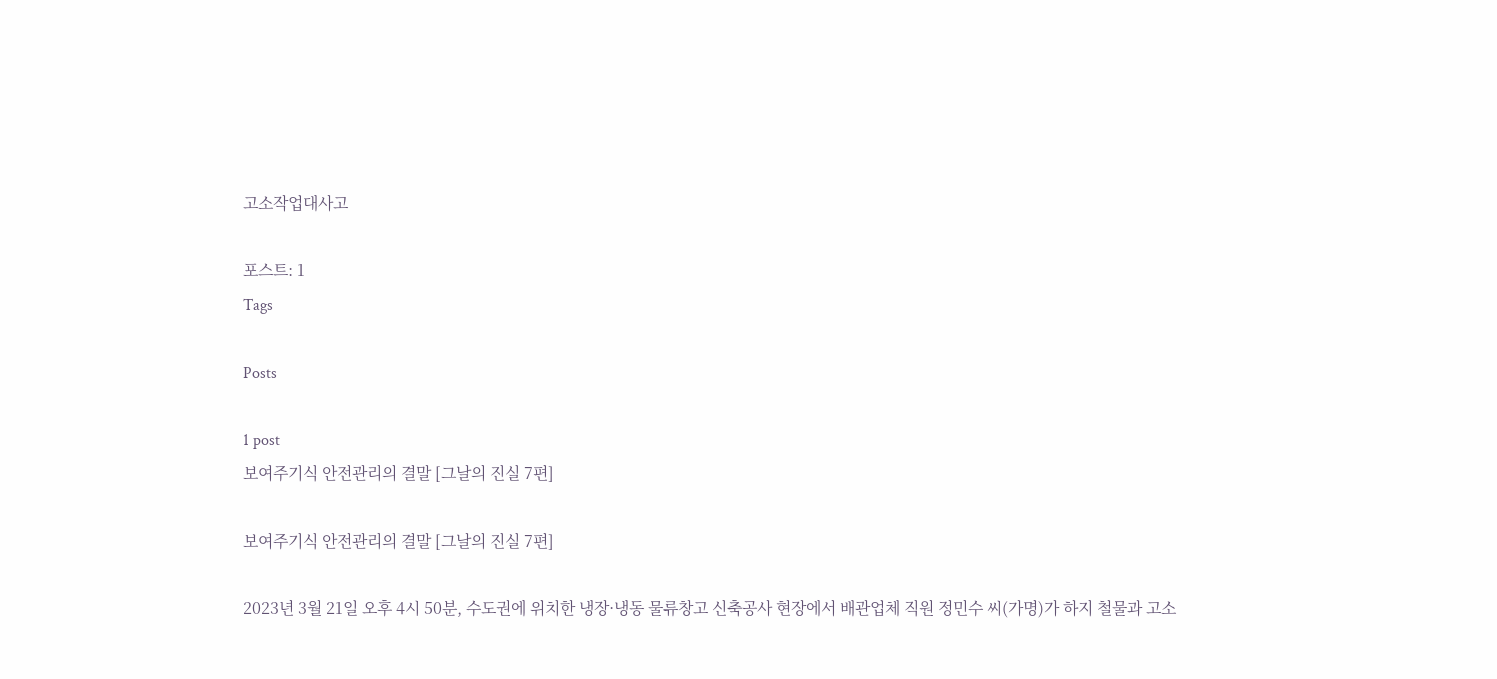고소작업대사고

포스트: 1
Tags

Posts

1 post
보여주기식 안전관리의 결말 [그날의 진실 7편]

보여주기식 안전관리의 결말 [그날의 진실 7편]

2023년 3월 21일 오후 4시 50분, 수도권에 위치한 냉장·냉동 물류창고 신축공사 현장에서 배관업체 직원 정민수 씨(가명)가 하지 철물과 고소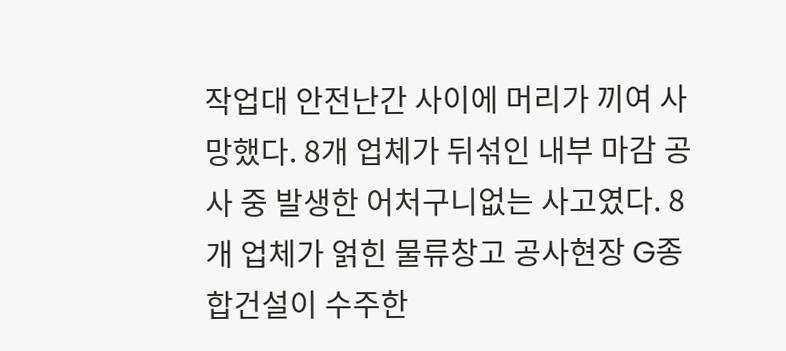작업대 안전난간 사이에 머리가 끼여 사망했다. 8개 업체가 뒤섞인 내부 마감 공사 중 발생한 어처구니없는 사고였다. 8개 업체가 얽힌 물류창고 공사현장 G종합건설이 수주한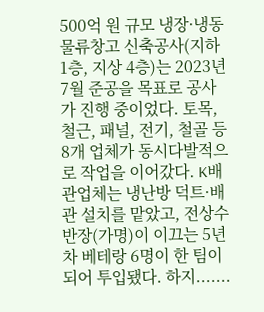500억 원 규모 냉장·냉동 물류창고 신축공사(지하 1층, 지상 4층)는 2023년 7월 준공을 목표로 공사가 진행 중이었다. 토목, 철근, 패널, 전기, 철골 등 8개 업체가 동시다발적으로 작업을 이어갔다. K배관업체는 냉난방 덕트·배관 설치를 맡았고, 전상수 반장(가명)이 이끄는 5년 차 베테랑 6명이 한 팀이 되어 투입됐다. 하지.......